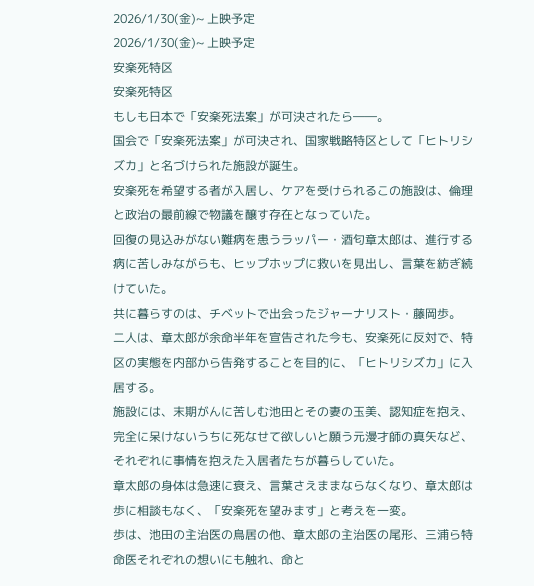2026/1/30(金)~ 上映予定
2026/1/30(金)~ 上映予定
安楽死特区
安楽死特区
もしも日本で「安楽死法案」が可決されたら――。
国会で「安楽死法案」が可決され、国家戦略特区として「ヒトリシズカ」と名づけられた施設が誕生。
安楽死を希望する者が入居し、ケアを受けられるこの施設は、倫理と政治の最前線で物議を醸す存在となっていた。
回復の見込みがない難病を患うラッパー・酒匂章太郎は、進行する病に苦しみながらも、ヒップホップに救いを見出し、言葉を紡ぎ続けていた。
共に暮らすのは、チベットで出会ったジャーナリスト・藤岡歩。
二人は、章太郎が余命半年を宣告された今も、安楽死に反対で、特区の実態を内部から告発することを目的に、「ヒトリシズカ」に入居する。
施設には、末期がんに苦しむ池田とその妻の玉美、認知症を抱え、完全に呆けないうちに死なせて欲しいと願う元漫才師の真矢など、それぞれに事情を抱えた入居者たちが暮らしていた。
章太郎の身体は急速に衰え、言葉さえままならなくなり、章太郎は歩に相談もなく、「安楽死を望みます」と考えを一変。
歩は、池田の主治医の鳥居の他、章太郎の主治医の尾形、三浦ら特命医それぞれの想いにも触れ、命と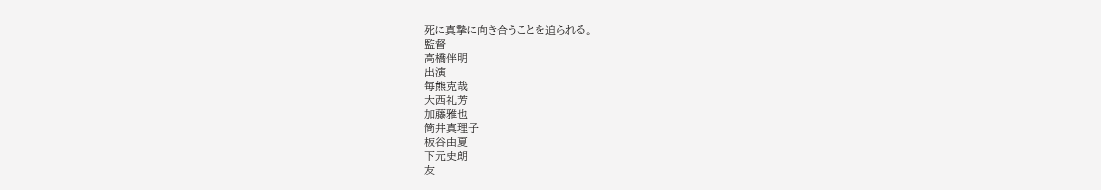死に真摯に向き合うことを迫られる。
監督
高橋伴明
出演
毎熊克哉
大西礼芳
加藤雅也
筒井真理子
板谷由夏
下元史朗
友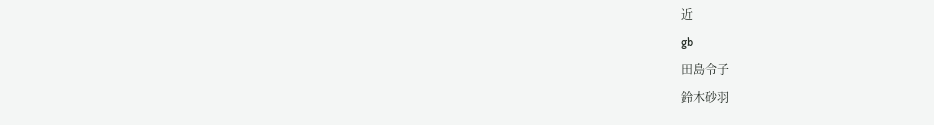近
gb
田島令子
鈴木砂羽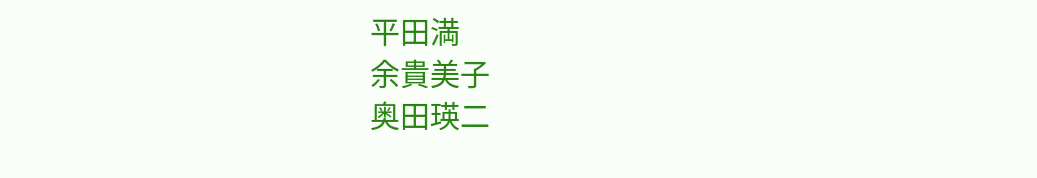平田満
余貴美子
奥田瑛二